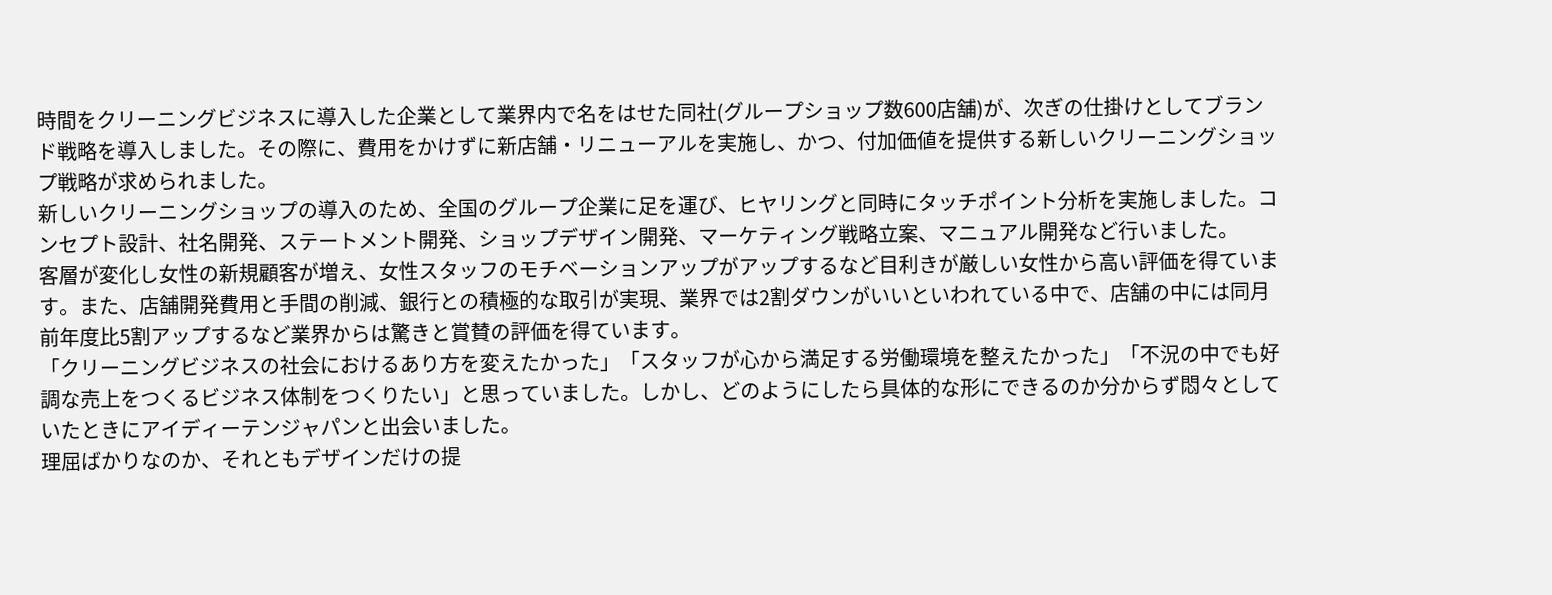時間をクリーニングビジネスに導入した企業として業界内で名をはせた同社(グループショップ数600店舗)が、次ぎの仕掛けとしてブランド戦略を導入しました。その際に、費用をかけずに新店舗・リニューアルを実施し、かつ、付加価値を提供する新しいクリーニングショップ戦略が求められました。
新しいクリーニングショップの導入のため、全国のグループ企業に足を運び、ヒヤリングと同時にタッチポイント分析を実施しました。コンセプト設計、社名開発、ステートメント開発、ショップデザイン開発、マーケティング戦略立案、マニュアル開発など行いました。
客層が変化し女性の新規顧客が増え、女性スタッフのモチベーションアップがアップするなど目利きが厳しい女性から高い評価を得ています。また、店舗開発費用と手間の削減、銀行との積極的な取引が実現、業界では2割ダウンがいいといわれている中で、店舗の中には同月前年度比5割アップするなど業界からは驚きと賞賛の評価を得ています。
「クリーニングビジネスの社会におけるあり方を変えたかった」「スタッフが心から満足する労働環境を整えたかった」「不況の中でも好調な売上をつくるビジネス体制をつくりたい」と思っていました。しかし、どのようにしたら具体的な形にできるのか分からず悶々としていたときにアイディーテンジャパンと出会いました。
理屈ばかりなのか、それともデザインだけの提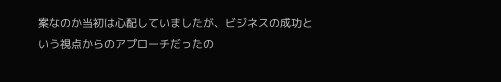案なのか当初は心配していましたが、ビジネスの成功という視点からのアプローチだったの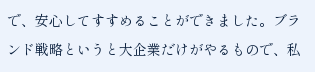で、安心してすすめることができました。ブランド戦略というと大企業だけがやるもので、私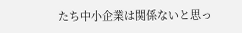たち中小企業は関係ないと思っ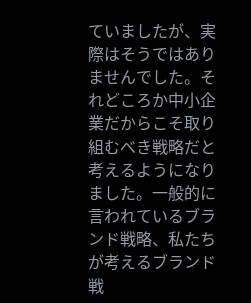ていましたが、実際はそうではありませんでした。それどころか中小企業だからこそ取り組むべき戦略だと考えるようになりました。一般的に言われているブランド戦略、私たちが考えるブランド戦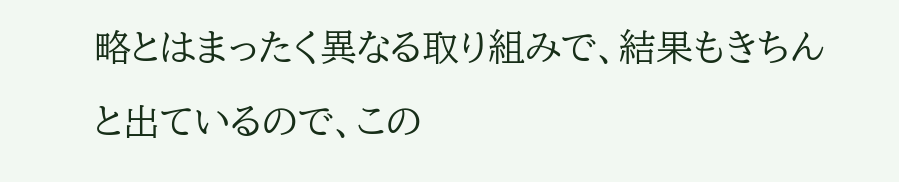略とはまったく異なる取り組みで、結果もきちんと出ているので、この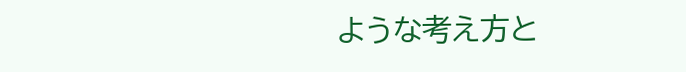ような考え方と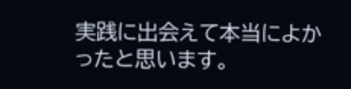実践に出会えて本当によかったと思います。